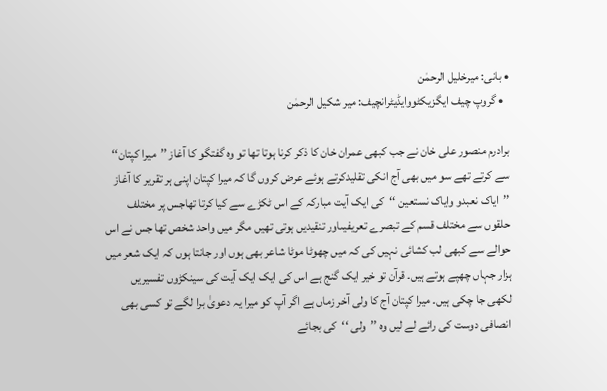• بانی: میرخلیل الرحمٰن
  • گروپ چیف ایگزیکٹووایڈیٹرانچیف: میر شکیل الرحمٰن

برادرم منصور علی خان نے جب کبھی عمران خان کا ذکر کرنا ہوتا تھا تو وہ گفتگو کا آغاز ’’میرا کپتان‘‘ سے کرتے تھے سو میں بھی آج انکی تقلیدکرتے ہوئے عرض کروں گا کہ میرا کپتان اپنی ہر تقریر کا آغاز ’’ایاک نعبدو وایاک نستعین ‘‘کی ایک آیت مبارکہ کے اس ٹکڑے سے کیا کرتا تھاجس پر مختلف حلقوں سے مختلف قسم کے تبصرے تعریفیںاور تنقیدیں ہوتی تھیں مگر میں واحد شخص تھا جس نے اس حوالے سے کبھی لب کشائی نہیں کی کہ میں چھوٹا موٹا شاعر بھی ہوں اور جانتا ہوں کہ ایک شعر میں ہزار جہاں چھپے ہوتے ہیں۔ قرآن تو خیر ایک گنج ہے اس کی ایک ایک آیت کی سینکڑوں تفسیریں لکھی جا چکی ہیں۔ میرا کپتان آج کا ولی آخر زماں ہے اگر آپ کو میرا یہ دعویٰ برا لگے تو کسی بھی انصافی دوست کی رائے لے لیں وہ ’’ولی ‘‘کی بجائے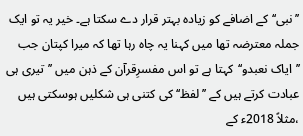’’نبی‘‘کے اضافے کو زیادہ بہتر قرار دے سکتا ہے۔ خیر یہ تو ایک جملہ معترضہ تھا میں کہنا یہ چاہ رہا تھا کہ میرا کپتان جب ’’ایاک نعبدو‘‘کہتا ہے تو اس مفسرِقرآن کے ذہن میں ’’تیری ہی عبادت کرتے ہیں کے ’’لفظ‘‘کی کتنی ہی شکلیں ہوسکتی ہیں ،مثلاً 2018ء کے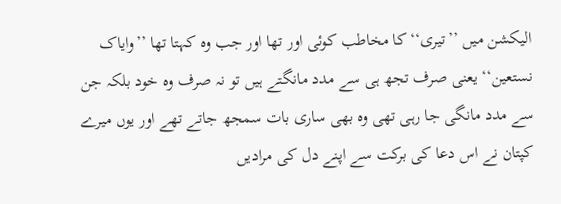الیکشن میں ’’تیری‘‘ کا مخاطب کوئی اور تھا اور جب وہ کہتا تھا ’’وایاک نستعین‘‘ یعنی صرف تجھ ہی سے مدد مانگتے ہیں تو نہ صرف وہ خود بلکہ جن سے مدد مانگی جا رہی تھی وہ بھی ساری بات سمجھ جاتے تھے اور یوں میرے کپتان نے اس دعا کی برکت سے اپنے دل کی مرادیں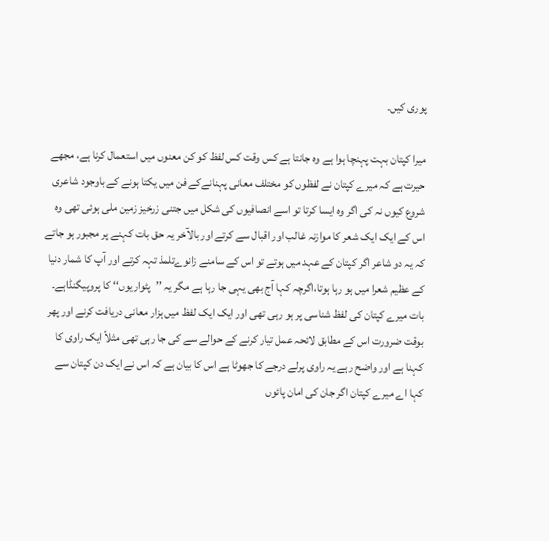پوری کیں۔

میرا کپتان بہت پہنچا ہوا ہے وہ جانتا ہے کس وقت کس لفظ کو کن معنوں میں استعمال کرنا ہے، مجھے حیرت ہے کہ میرے کپتان نے لفظوں کو مختلف معانی پہنانےکے فن میں یکتا ہونے کے باوجود شاعری شروع کیوں نہ کی اگر وہ ایسا کرتا تو اسے انصافیوں کی شکل میں جتنی زرخیز زمین ملی ہوئی تھی وہ اس کے ایک ایک شعر کا موازنہ غالب اور اقبال سے کرتے اور بالآخر یہ حق بات کہنے پر مجبور ہو جاتے کہ یہ دو شاعر اگر کپتان کے عہد میں ہوتے تو اس کے سامنے زانوےتلمذ تہہ کرتے اور آپ کا شمار دنیا کے عظیم شعرا میں ہو رہا ہوتا،اگرچہ کہا آج بھی یہی جا رہا ہے مگر یہ ’’پٹواریوں‘‘ کا پروپیگنڈاہے۔ بات میرے کپتان کی لفظ شناسی پر ہو رہی تھی اور ایک ایک لفظ میں ہزار معانی دریافت کرنے اور پھر بوقت ضرورت اس کے مطابق لائحہ عمل تیار کرنے کے حوالے سے کی جا رہی تھی مثلاً ایک راوی کا کہنا ہے اور واضح رہے یہ راوی پرلے درجے کا جھوٹا ہے اس کا بیان ہے کہ اس نے ایک دن کپتان سے کہا اے میرے کپتان اگر جان کی امان پائوں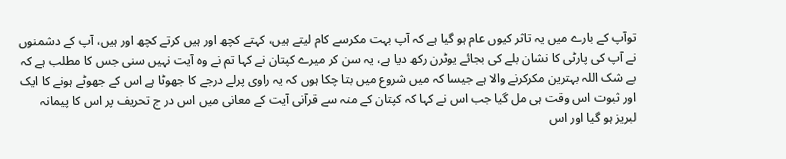توآپ کے بارے میں یہ تاثر کیوں عام ہو گیا ہے کہ آپ بہت مکرسے کام لیتے ہیں، کہتے کچھ اور ہیں کرتے کچھ اور ہیں، آپ کے دشمنوں نے آپ کی پارٹی کا نشان بلے کی بجائے یوٹرن رکھ دیا ہے، یہ سن کر میرے کپتان نے کہا تم نے وہ آیت نہیں سنی جس کا مطلب ہے کہ بے شک اللہ بہترین مکرکرنے والا ہے جیسا کہ میں شروع میں بتا چکا ہوں کہ یہ راوی پرلے درجے کا جھوٹا ہے اس کے جھوٹے ہونے کا ایک اور ثبوت اس وقت ہی مل گیا جب اس نے کہا کہ کپتان کے منہ سے قرآنی آیت کے معانی میں اس در ج تحریف پر اس کا پیمانہ لبریز ہو گیا اور اس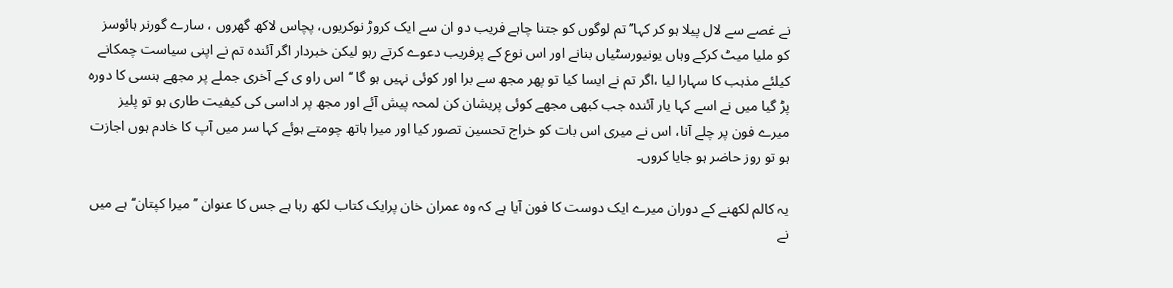نے غصے سے لال پیلا ہو کر کہا’’ تم لوگوں کو جتنا چاہے فریب دو ان سے ایک کروڑ نوکریوں، پچاس لاکھ گھروں ، سارے گورنر ہائوسز کو ملیا میٹ کرکے وہاں یونیورسٹیاں بنانے اور اس نوع کے پرفریب دعوے کرتے رہو لیکن خبردار اگر آئندہ تم نے اپنی سیاست چمکانے کیلئے مذہب کا سہارا لیا ،اگر تم نے ایسا کیا تو پھر مجھ سے برا اور کوئی نہیں ہو گا ‘‘اس راو ی کے آخری جملے پر مجھے ہنسی کا دورہ پڑ گیا میں نے اسے کہا یار آئندہ جب کبھی مجھے کوئی پریشان کن لمحہ پیش آئے اور مجھ پر اداسی کی کیفیت طاری ہو تو پلیز میرے فون پر چلے آنا، اس نے میری اس بات کو خراج تحسین تصور کیا اور میرا ہاتھ چومتے ہوئے کہا سر میں آپ کا خادم ہوں اجازت ہو تو روز حاضر ہو جایا کروں۔

یہ کالم لکھنے کے دوران میرے ایک دوست کا فون آیا ہے کہ وہ عمران خان پرایک کتاب لکھ رہا ہے جس کا عنوان ’’میرا کپتان‘‘ ہے میں نے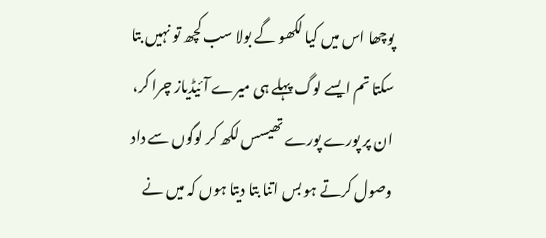پوچھا اس میں کیا لکھو گے بولا سب کچھ تو نہیں بتا سکتا تم ایسے لوگ پہلے ہی میرے آئیڈیاز چرا کر، ان پر پورے پورے تھیسس لکھ کر لوگوں سے داد وصول کرتے ہو بس اتنا بتا دیتا ہوں کہ میں نے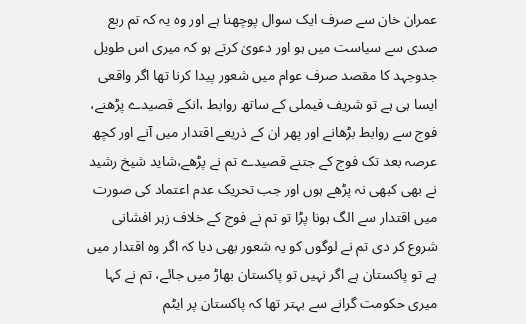عمران خان سے صرف ایک سوال پوچھنا ہے اور وہ یہ کہ تم ربع صدی سے سیاست میں ہو اور دعویٰ کرتے ہو کہ میری اس طویل جدوجہد کا مقصد صرف عوام میں شعور پیدا کرنا تھا اگر واقعی ایسا ہی ہے تو شریف فیملی کے ساتھ روابط ،انکے قصیدے پڑھنے، فوج سے روابط بڑھانے اور پھر ان کے ذریعے اقتدار میں آنے اور کچھ عرصہ بعد تک فوج کے جتنے قصیدے تم نے پڑھے،شاید شیخ رشید نے بھی کبھی نہ پڑھے ہوں اور جب تحریک عدم اعتماد کی صورت میں اقتدار سے الگ ہونا پڑا تو تم نے فوج کے خلاف زہر افشانی شروع کر دی تم نے لوگوں کو یہ شعور بھی دیا کہ اگر وہ اقتدار میں ہے تو پاکستان ہے اگر نہیں تو پاکستان بھاڑ میں جائے، تم نے کہا میری حکومت گرانے سے بہتر تھا کہ پاکستان پر ایٹم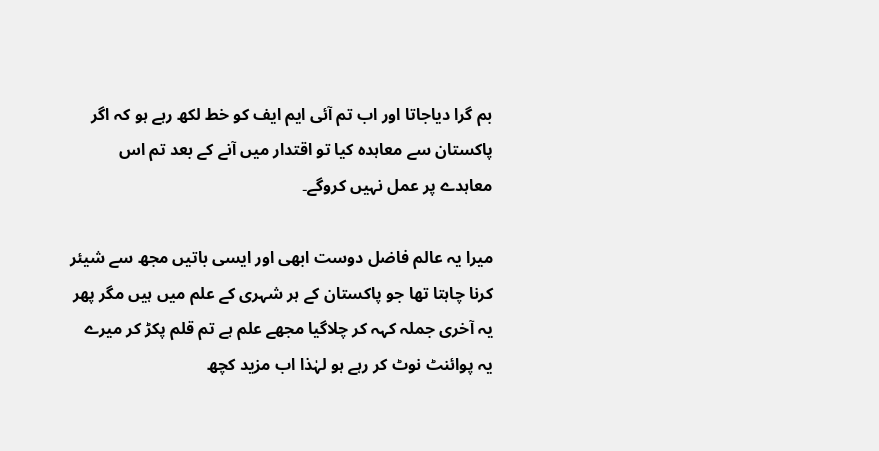بم گرا دیاجاتا اور اب تم آئی ایم ایف کو خط لکھ رہے ہو کہ اگر پاکستان سے معاہدہ کیا تو اقتدار میں آنے کے بعد تم اس معاہدے پر عمل نہیں کروگے۔

میرا یہ عالم فاضل دوست ابھی اور ایسی باتیں مجھ سے شیئر کرنا چاہتا تھا جو پاکستان کے ہر شہری کے علم میں ہیں مگر پھر یہ آخری جملہ کہہ کر چلاگیا مجھے علم ہے تم قلم پکڑ کر میرے یہ پوائنٹ نوٹ کر رہے ہو لہٰذا اب مزید کچھ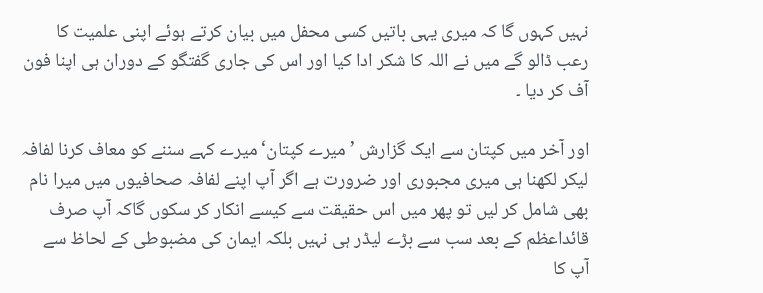نہیں کہوں گا کہ میری یہی باتیں کسی محفل میں بیان کرتے ہوئے اپنی علمیت کا رعب ڈالو گے میں نے اللہ کا شکر ادا کیا اور اس کی جاری گفتگو کے دوران ہی اپنا فون آف کر دیا ۔

اور آخر میں کپتان سے ایک گزارش ’میرے کپتان‘ میرے کہے سننے کو معاف کرنا لفافہ لیکر لکھنا ہی میری مجبوری اور ضرورت ہے اگر آپ اپنے لفافہ صحافیوں میں میرا نام بھی شامل کر لیں تو پھر میں اس حقیقت سے کیسے انکار کر سکوں گاکہ آپ صرف قائداعظم کے بعد سب سے بڑے لیڈر ہی نہیں بلکہ ایمان کی مضبوطی کے لحاظ سے آپ کا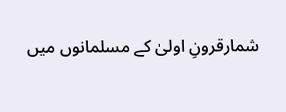شمارقرونِ اولیٰ کے مسلمانوں میں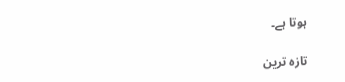ہوتا ہے۔

تازہ ترین